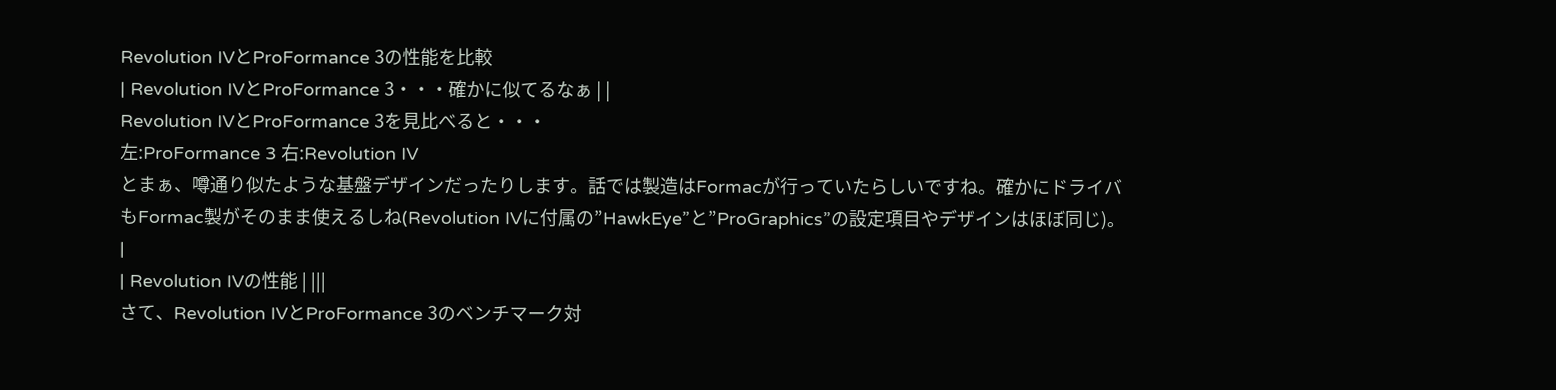Revolution IVとProFormance 3の性能を比較
| Revolution IVとProFormance 3・・・確かに似てるなぁ | |
Revolution IVとProFormance 3を見比べると・・・
左:ProFormance 3 右:Revolution IV
とまぁ、噂通り似たような基盤デザインだったりします。話では製造はFormacが行っていたらしいですね。確かにドライバもFormac製がそのまま使えるしね(Revolution IVに付属の”HawkEye”と”ProGraphics”の設定項目やデザインはほぼ同じ)。
|
| Revolution IVの性能 | |||
さて、Revolution IVとProFormance 3のベンチマーク対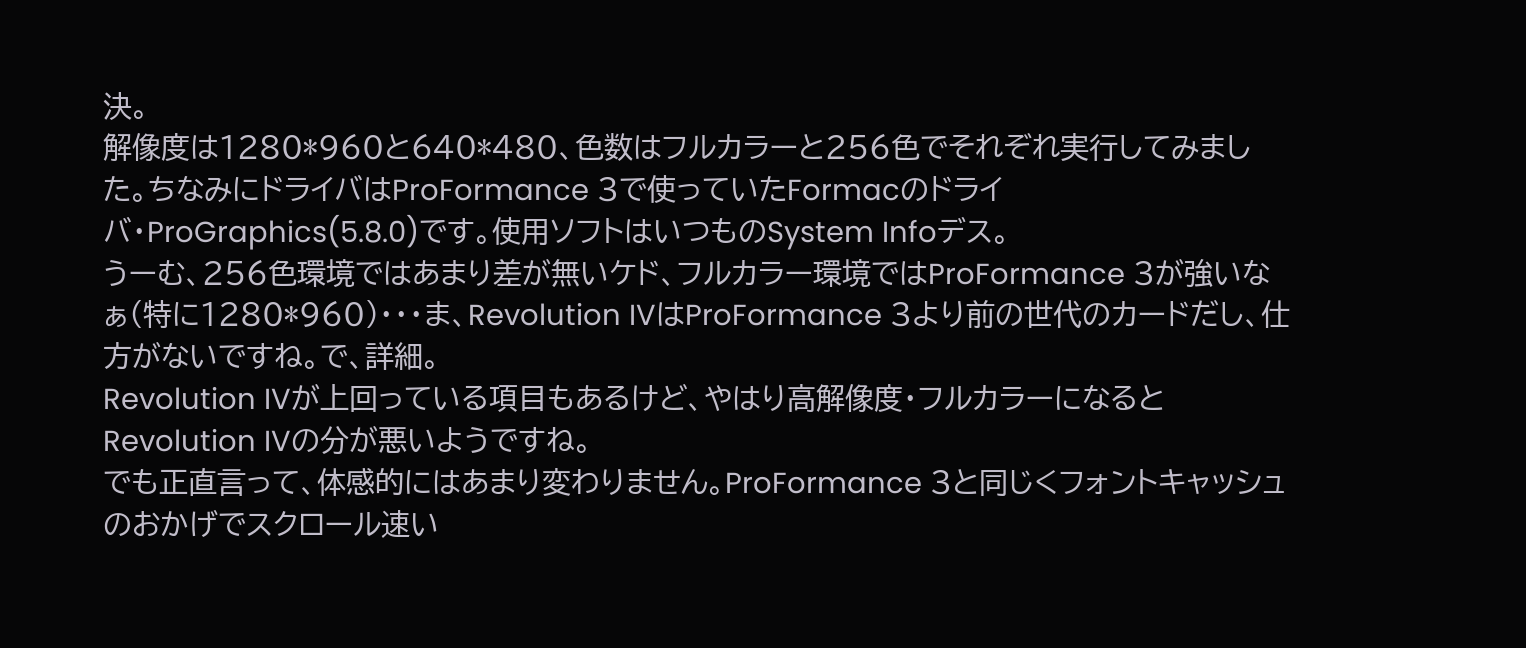決。
解像度は1280*960と640*480、色数はフルカラーと256色でそれぞれ実行してみました。ちなみにドライバはProFormance 3で使っていたFormacのドライバ・ProGraphics(5.8.0)です。使用ソフトはいつものSystem Infoデス。
うーむ、256色環境ではあまり差が無いケド、フルカラー環境ではProFormance 3が強いなぁ(特に1280*960)・・・ま、Revolution IVはProFormance 3より前の世代のカードだし、仕方がないですね。で、詳細。
Revolution IVが上回っている項目もあるけど、やはり高解像度・フルカラーになるとRevolution IVの分が悪いようですね。
でも正直言って、体感的にはあまり変わりません。ProFormance 3と同じくフォントキャッシュのおかげでスクロール速い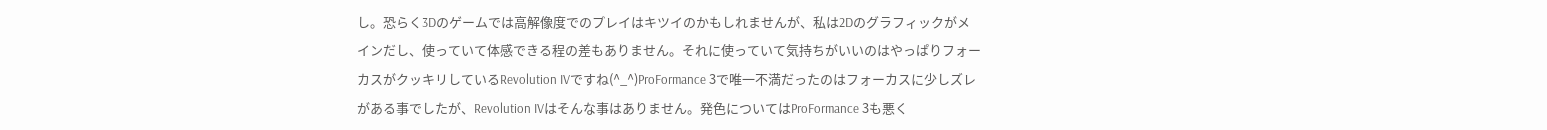し。恐らく3Dのゲームでは高解像度でのプレイはキツイのかもしれませんが、私は2Dのグラフィックがメインだし、使っていて体感できる程の差もありません。それに使っていて気持ちがいいのはやっぱりフォーカスがクッキリしているRevolution IVですね(^_^)ProFormance 3で唯一不満だったのはフォーカスに少しズレがある事でしたが、Revolution IVはそんな事はありません。発色についてはProFormance 3も悪く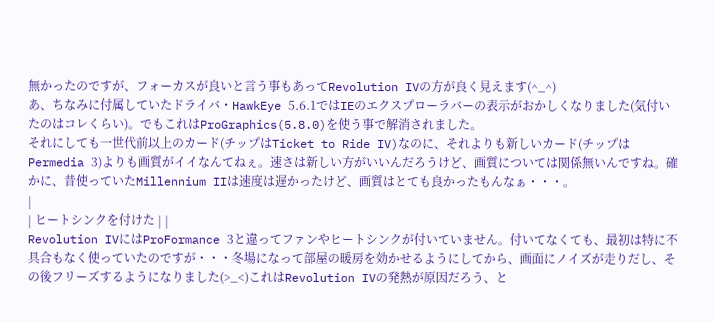無かったのですが、フォーカスが良いと言う事もあってRevolution IVの方が良く見えます(^_^)
あ、ちなみに付属していたドライバ・HawkEye 5.6.1ではIEのエクスプローラバーの表示がおかしくなりました(気付いたのはコレくらい)。でもこれはProGraphics(5.8.0)を使う事で解消されました。
それにしても一世代前以上のカード(チップはTicket to Ride IV)なのに、それよりも新しいカード(チップはPermedia 3)よりも画質がイイなんてねぇ。速さは新しい方がいいんだろうけど、画質については関係無いんですね。確かに、昔使っていたMillennium IIは速度は遅かったけど、画質はとても良かったもんなぁ・・・。
|
| ヒートシンクを付けた | |
Revolution IVにはProFormance 3と違ってファンやヒートシンクが付いていません。付いてなくても、最初は特に不具合もなく使っていたのですが・・・冬場になって部屋の暖房を効かせるようにしてから、画面にノイズが走りだし、その後フリーズするようになりました(>_<)これはRevolution IVの発熱が原因だろう、と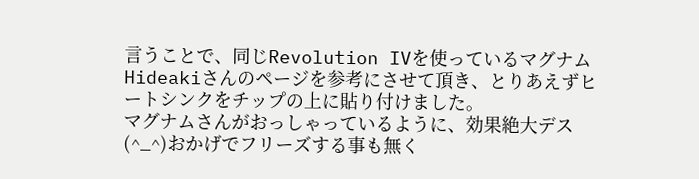言うことで、同じRevolution IVを使っているマグナムHideakiさんのページを参考にさせて頂き、とりあえずヒートシンクをチップの上に貼り付けました。
マグナムさんがおっしゃっているように、効果絶大デス(^_^)おかげでフリーズする事も無く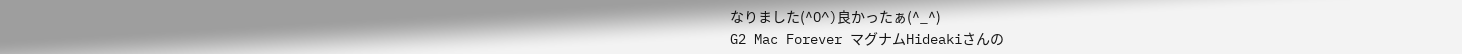なりました(^O^)良かったぁ(^_^)
G2 Mac Forever マグナムHideakiさんの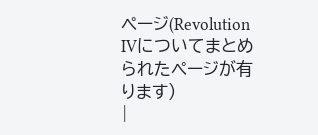ページ(Revolution IVについてまとめられたページが有ります)
|